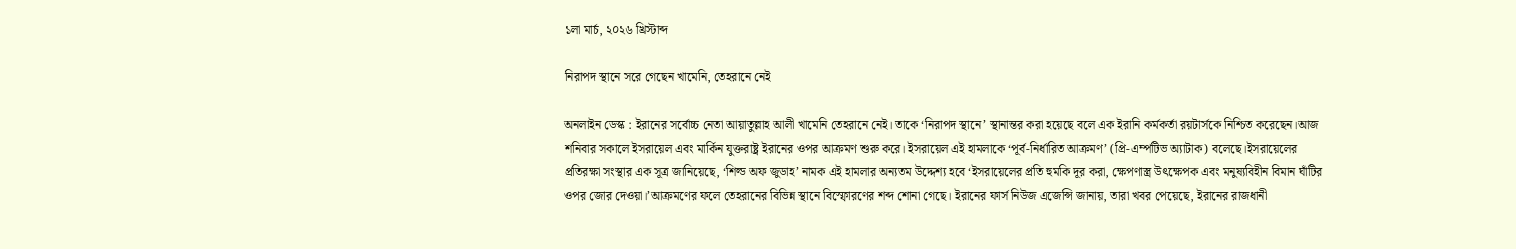১লা মার্চ, ২০২৬ খ্রিস্টাব্দ

নিরাপদ স্থানে সরে গেছেন খামেনি, তেহরানে নেই

অনলাইন ডেস্ক : ইরানের সর্বোচ্চ নেতা আয়াতুল্লাহ আলী খামেনি তেহরানে নেই। তাকে ‘নিরাপদ স্থানে’ স্থানান্তর করা হয়েছে বলে এক ইরানি কর্মকর্তা রয়টার্সকে নিশ্চিত করেছেন।আজ শনিবার সকালে ইসরায়েল এবং মার্কিন যুক্তরাষ্ট্র ইরানের ওপর আক্রমণ শুরু করে। ইসরায়েল এই হামলাকে ‘পূর্ব-নির্ধারিত আক্রমণ’ (প্রি-এম্পটিভ অ্যাটাক) বলেছে।ইসরায়েলের প্রতিরক্ষা সংস্থার এক সূত্র জানিয়েছে, ‘শিল্ড অফ জুডাহ’ নামক এই হামলার অন্যতম উদ্দেশ্য হবে ‘ইসরায়েলের প্রতি হুমকি দূর করা, ক্ষেপণাস্ত্র উৎক্ষেপক এবং মনুষ্যবিহীন বিমান ঘাঁটির ওপর জোর দেওয়া।’আক্রমণের ফলে তেহরানের বিভিন্ন স্থানে বিস্ফোরণের শব্দ শোনা গেছে। ইরানের ফার্স নিউজ এজেন্সি জানায়, তারা খবর পেয়েছে, ইরানের রাজধানী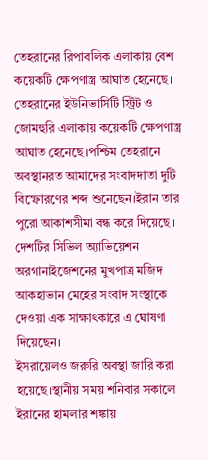তেহরানের রিপাবলিক এলাকায় বেশ কয়েকটি ক্ষেপণাস্ত্র আঘাত হেনেছে। তেহরানের ইউনিভার্সিটি স্ট্রিট ও জোমহুরি এলাকায় কয়েকটি ক্ষেপণাস্ত্র আঘাত হেনেছে।পশ্চিম তেহরানে অবস্থানরত আমাদের সংবাদদাতা দুটি বিস্ফোরণের শব্দ শুনেছেন।ইরান তার পুরো আকাশসীমা বন্ধ করে দিয়েছে। দেশটির সিভিল অ্যাভিয়েশন অরগানাইজেশনের মুখপাত্র মজিদ আকহাভান মেহের সংবাদ সংস্থাকে দেওয়া এক সাক্ষাৎকারে এ ঘোষণা দিয়েছেন।
ইসরায়েলও জরুরি অবস্থা জারি করা হয়েছে।স্থানীয় সময় শনিবার সকালে ইরানের হামলার শঙ্কায়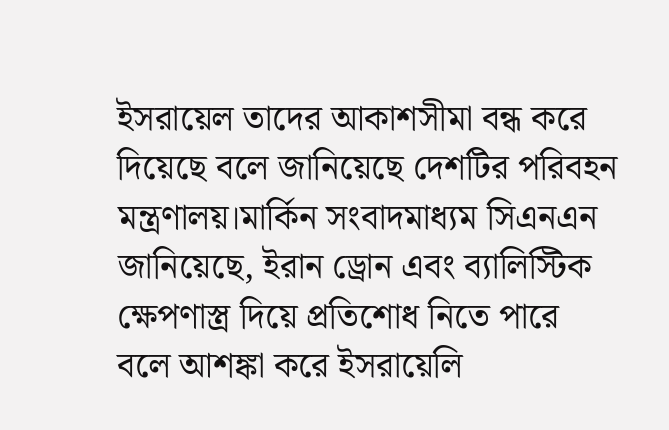ইসরায়েল তাদের আকাশসীমা বন্ধ করে দিয়েছে বলে জানিয়েছে দেশটির পরিবহন মন্ত্রণালয়।মার্কিন সংবাদমাধ্যম সিএনএন জানিয়েছে, ইরান ড্রোন এবং ব্যালিস্টিক ক্ষেপণাস্ত্র দিয়ে প্রতিশোধ নিতে পারে বলে আশঙ্কা করে ইসরায়েলি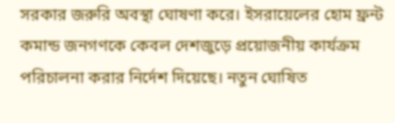সরকার জরুরি অবস্থা ঘোষণা করে। ইসরায়েলের হোম ফ্রন্ট কমান্ড জনগণকে কেবল দেশজুড়ে প্রয়োজনীয় কার্যক্রম পরিচালনা করার নির্দেশ দিয়েছে। নতুন ঘোষিত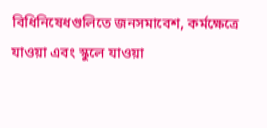বিধিনিষেধগুলিতে জনসমাবেশ, কর্মক্ষেত্রে যাওয়া এবং স্কুলে যাওয়া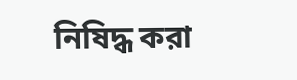নিষিদ্ধ করা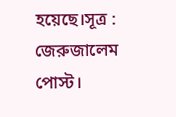হয়েছে।সূত্র : জেরুজালেম পোস্ট।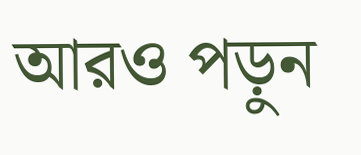আরও পড়ুন